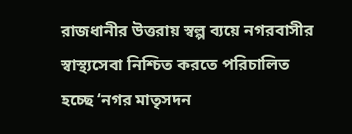রাজধানীর উত্তরায় স্বল্প ব্যয়ে নগরবাসীর স্বাস্থ্যসেবা নিশ্চিত করতে পরিচালিত হচ্ছে ‘নগর মাতৃসদন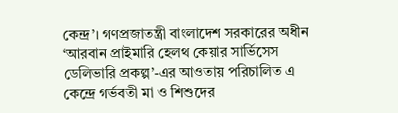কেন্দ্র’। গণপ্রজাতন্ত্রী বাংলাদেশ সরকারের অধীন ‘আরবান প্রাইমারি হেলথ কেয়ার সার্ভিসেস ডেলিভারি প্রকল্প’-এর আওতায় পরিচালিত এ কেন্দ্রে গর্ভবতী মা ও শিশুদের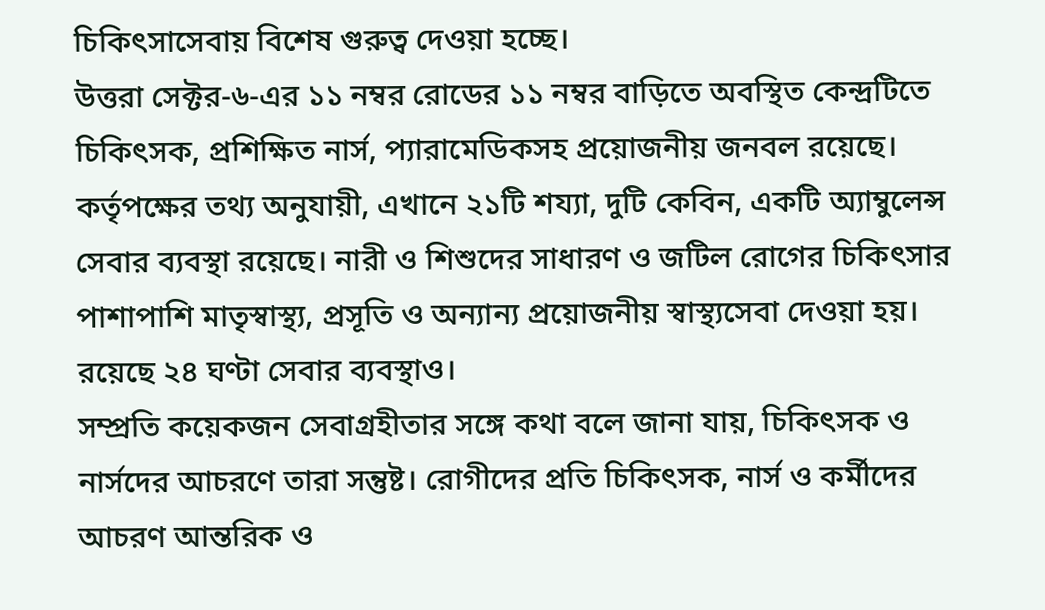চিকিৎসাসেবায় বিশেষ গুরুত্ব দেওয়া হচ্ছে।
উত্তরা সেক্টর-৬-এর ১১ নম্বর রোডের ১১ নম্বর বাড়িতে অবস্থিত কেন্দ্রটিতে চিকিৎসক, প্রশিক্ষিত নার্স, প্যারামেডিকসহ প্রয়োজনীয় জনবল রয়েছে। কর্তৃপক্ষের তথ্য অনুযায়ী, এখানে ২১টি শয্যা, দুটি কেবিন, একটি অ্যাম্বুলেন্স সেবার ব্যবস্থা রয়েছে। নারী ও শিশুদের সাধারণ ও জটিল রোগের চিকিৎসার পাশাপাশি মাতৃস্বাস্থ্য, প্রসূতি ও অন্যান্য প্রয়োজনীয় স্বাস্থ্যসেবা দেওয়া হয়। রয়েছে ২৪ ঘণ্টা সেবার ব্যবস্থাও।
সম্প্রতি কয়েকজন সেবাগ্রহীতার সঙ্গে কথা বলে জানা যায়, চিকিৎসক ও নার্সদের আচরণে তারা সন্তুষ্ট। রোগীদের প্রতি চিকিৎসক, নার্স ও কর্মীদের আচরণ আন্তরিক ও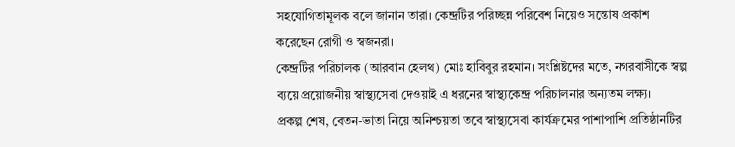সহযোগিতামূলক বলে জানান তারা। কেন্দ্রটির পরিচ্ছন্ন পরিবেশ নিয়েও সন্তোষ প্রকাশ করেছেন রোগী ও স্বজনরা।
কেন্দ্রটির পরিচালক (আরবান হেলথ) মোঃ হাবিবুর রহমান। সংশ্লিষ্টদের মতে, নগরবাসীকে স্বল্প ব্যয়ে প্রয়োজনীয় স্বাস্থ্যসেবা দেওয়াই এ ধরনের স্বাস্থ্যকেন্দ্র পরিচালনার অন্যতম লক্ষ্য।
প্রকল্প শেষ, বেতন-ভাতা নিয়ে অনিশ্চয়তা তবে স্বাস্থ্যসেবা কার্যক্রমের পাশাপাশি প্রতিষ্ঠানটির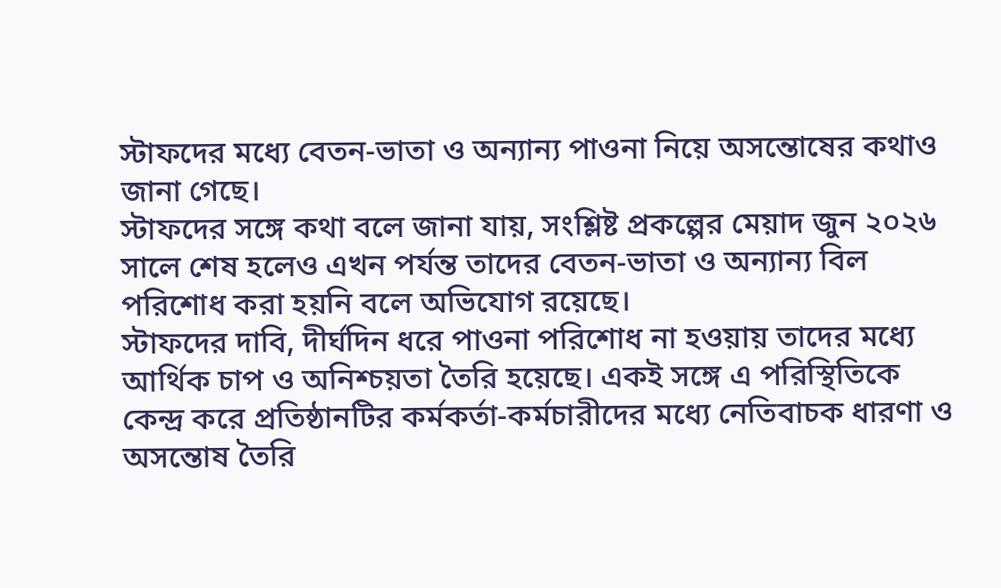স্টাফদের মধ্যে বেতন-ভাতা ও অন্যান্য পাওনা নিয়ে অসন্তোষের কথাও জানা গেছে।
স্টাফদের সঙ্গে কথা বলে জানা যায়, সংশ্লিষ্ট প্রকল্পের মেয়াদ জুন ২০২৬ সালে শেষ হলেও এখন পর্যন্ত তাদের বেতন-ভাতা ও অন্যান্য বিল পরিশোধ করা হয়নি বলে অভিযোগ রয়েছে।
স্টাফদের দাবি, দীর্ঘদিন ধরে পাওনা পরিশোধ না হওয়ায় তাদের মধ্যে আর্থিক চাপ ও অনিশ্চয়তা তৈরি হয়েছে। একই সঙ্গে এ পরিস্থিতিকে কেন্দ্র করে প্রতিষ্ঠানটির কর্মকর্তা-কর্মচারীদের মধ্যে নেতিবাচক ধারণা ও অসন্তোষ তৈরি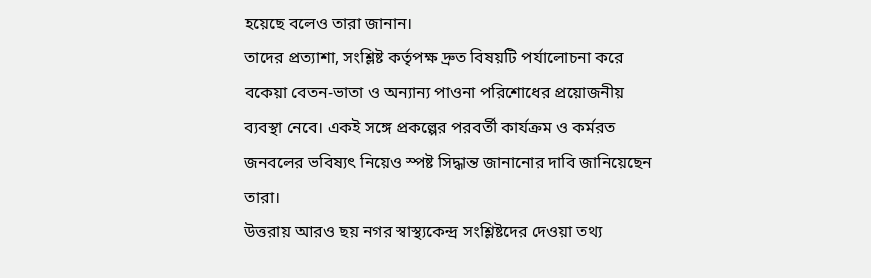হয়েছে বলেও তারা জানান।
তাদের প্রত্যাশা, সংশ্লিষ্ট কর্তৃপক্ষ দ্রুত বিষয়টি পর্যালোচনা করে বকেয়া বেতন-ভাতা ও অন্যান্য পাওনা পরিশোধের প্রয়োজনীয় ব্যবস্থা নেবে। একই সঙ্গে প্রকল্পের পরবর্তী কার্যক্রম ও কর্মরত জনবলের ভবিষ্যৎ নিয়েও স্পষ্ট সিদ্ধান্ত জানানোর দাবি জানিয়েছেন তারা।
উত্তরায় আরও ছয় নগর স্বাস্থ্যকেন্দ্র সংশ্লিষ্টদের দেওয়া তথ্য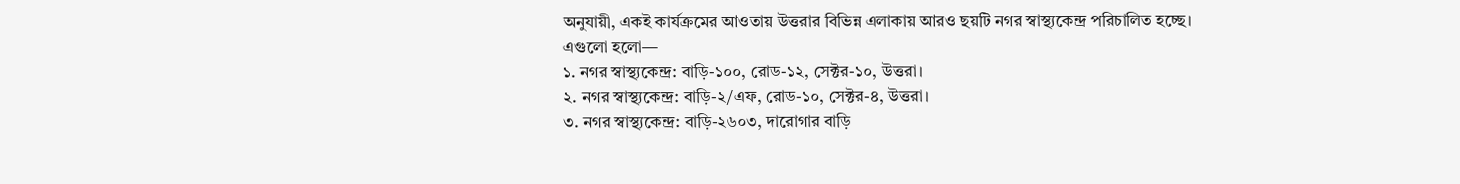অনুযায়ী, একই কার্যক্রমের আওতায় উত্তরার বিভিন্ন এলাকায় আরও ছয়টি নগর স্বাস্থ্যকেন্দ্র পরিচালিত হচ্ছে। এগুলো হলো—
১. নগর স্বাস্থ্যকেন্দ্র: বাড়ি-১০০, রোড-১২, সেক্টর-১০, উত্তরা।
২. নগর স্বাস্থ্যকেন্দ্র: বাড়ি-২/এফ, রোড-১০, সেক্টর-৪, উত্তরা।
৩. নগর স্বাস্থ্যকেন্দ্র: বাড়ি-২৬০৩, দারোগার বাড়ি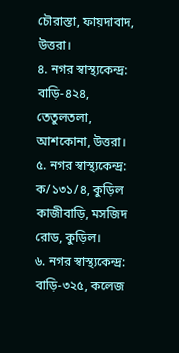চৌরাস্তা, ফায়দাবাদ, উত্তরা।
৪. নগর স্বাস্থ্যকেন্দ্র: বাড়ি-৪২৪, তেতুলতলা, আশকোনা, উত্তরা।
৫. নগর স্বাস্থ্যকেন্দ্র: ক/১৩১/৪, কুড়িল কাজীবাড়ি, মসজিদ রোড, কুড়িল।
৬. নগর স্বাস্থ্যকেন্দ্র: বাড়ি-৩২৫, কলেজ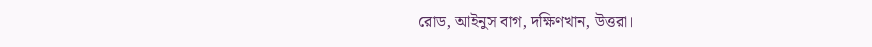রোড, আইনুস বাগ, দক্ষিণখান, উত্তরা।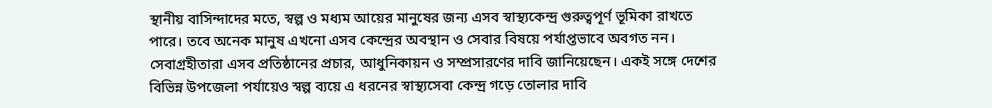স্থানীয় বাসিন্দাদের মতে, স্বল্প ও মধ্যম আয়ের মানুষের জন্য এসব স্বাস্থ্যকেন্দ্র গুরুত্বপূর্ণ ভূমিকা রাখতে পারে। তবে অনেক মানুষ এখনো এসব কেন্দ্রের অবস্থান ও সেবার বিষয়ে পর্যাপ্তভাবে অবগত নন।
সেবাগ্রহীতারা এসব প্রতিষ্ঠানের প্রচার, আধুনিকায়ন ও সম্প্রসারণের দাবি জানিয়েছেন। একই সঙ্গে দেশের বিভিন্ন উপজেলা পর্যায়েও স্বল্প ব্যয়ে এ ধরনের স্বাস্থ্যসেবা কেন্দ্র গড়ে তোলার দাবি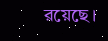রয়েছে।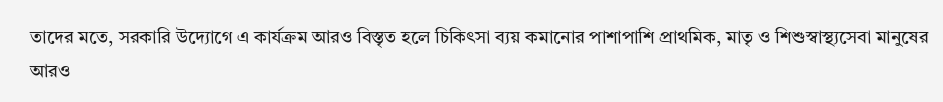তাদের মতে, সরকারি উদ্যোগে এ কার্যক্রম আরও বিস্তৃত হলে চিকিৎসা ব্যয় কমানোর পাশাপাশি প্রাথমিক, মাতৃ ও শিশুস্বাস্থ্যসেবা মানুষের আরও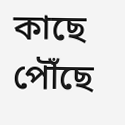কাছে পৌঁছে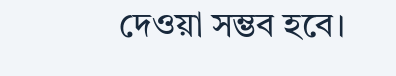দেওয়া সম্ভব হবে।